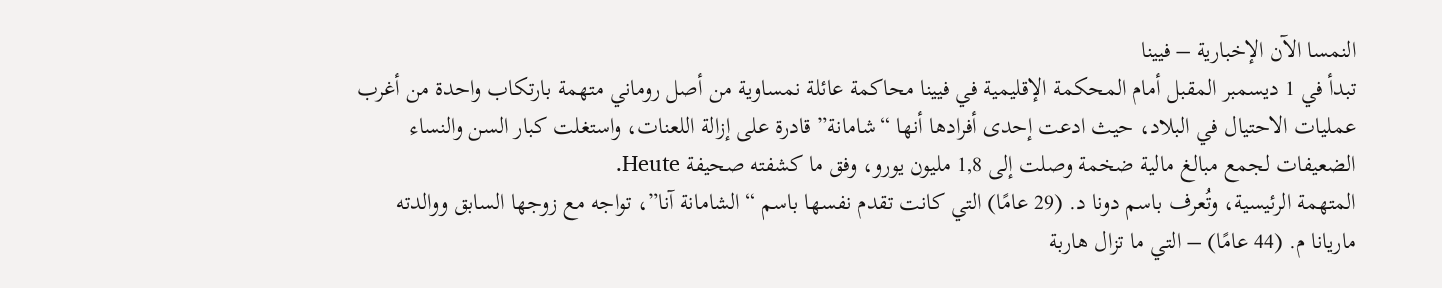النمسا الآن الإخبارية – فيينا
تبدأ في 1 ديسمبر المقبل أمام المحكمة الإقليمية في فيينا محاكمة عائلة نمساوية من أصل روماني متهمة بارتكاب واحدة من أغرب عمليات الاحتيال في البلاد، حيث ادعت إحدى أفرادها أنها “شامانة” قادرة على إزالة اللعنات، واستغلت كبار السن والنساء الضعيفات لجمع مبالغ مالية ضخمة وصلت إلى 1,8 مليون يورو، وفق ما كشفته صحيفة Heute.
المتهمة الرئيسية، وتُعرف باسم دونا د. (29 عامًا) التي كانت تقدم نفسها باسم “الشامانة آنا”، تواجه مع زوجها السابق ووالدته ماريانا م. (44 عامًا) – التي ما تزال هاربة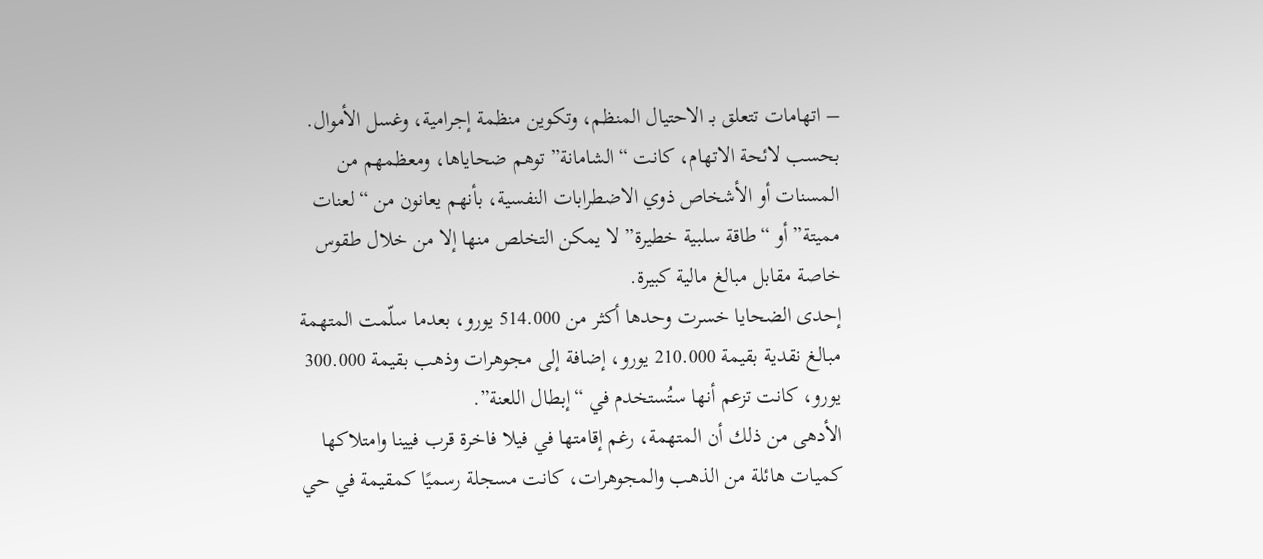– اتهامات تتعلق بـ الاحتيال المنظم، وتكوين منظمة إجرامية، وغسل الأموال.
بحسب لائحة الاتهام، كانت “الشامانة” توهم ضحاياها، ومعظمهم من المسنات أو الأشخاص ذوي الاضطرابات النفسية، بأنهم يعانون من “لعنات مميتة” أو “طاقة سلبية خطيرة” لا يمكن التخلص منها إلا من خلال طقوس خاصة مقابل مبالغ مالية كبيرة.
إحدى الضحايا خسرت وحدها أكثر من 514.000 يورو، بعدما سلّمت المتهمة مبالغ نقدية بقيمة 210.000 يورو، إضافة إلى مجوهرات وذهب بقيمة 300.000 يورو، كانت تزعم أنها ستُستخدم في “إبطال اللعنة”.
الأدهى من ذلك أن المتهمة، رغم إقامتها في فيلا فاخرة قرب فيينا وامتلاكها كميات هائلة من الذهب والمجوهرات، كانت مسجلة رسميًا كمقيمة في حي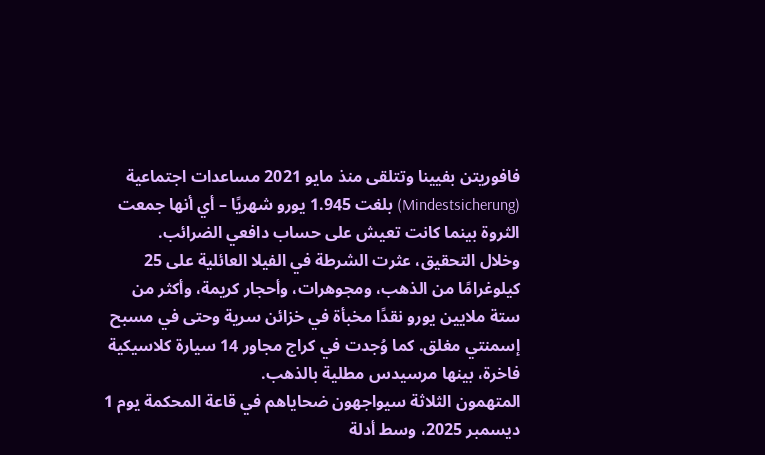فافوريتن بفيينا وتتلقى منذ مايو 2021 مساعدات اجتماعية (Mindestsicherung) بلغت 1.945 يورو شهريًا – أي أنها جمعت الثروة بينما كانت تعيش على حساب دافعي الضرائب.
وخلال التحقيق، عثرت الشرطة في الفيلا العائلية على 25 كيلوغرامًا من الذهب، ومجوهرات، وأحجار كريمة، وأكثر من ستة ملايين يورو نقدًا مخبأة في خزائن سرية وحتى في مسبح إسمنتي مغلق. كما وُجدت في كراج مجاور 14 سيارة كلاسيكية فاخرة، بينها مرسيدس مطلية بالذهب.
المتهمون الثلاثة سيواجهون ضحاياهم في قاعة المحكمة يوم 1 ديسمبر 2025، وسط أدلة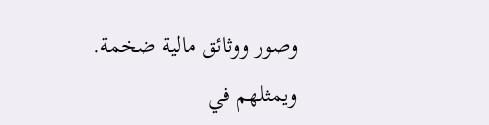وصور ووثائق مالية ضخمة.
ويمثلهم في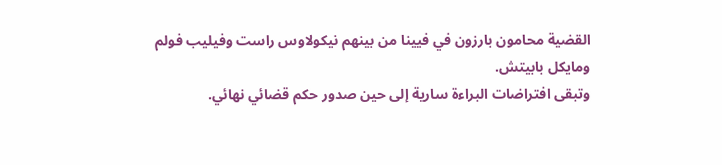القضية محامون بارزون في فيينا من بينهم نيكولاوس راست وفيليب فولم ومايكل بابيتش.
وتبقى افتراضات البراءة سارية إلى حين صدور حكم قضائي نهائي.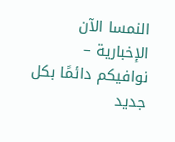النمسا الآن الإخبارية – نوافيكم دائمًا بكل جديد